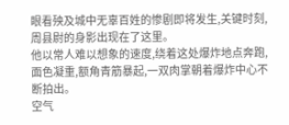眼看殃及城中无辜百姓的惨剧即将发生,关键时刻,周县尉的身影出现在了这里。
他以常人难以想象的速度,绕着这处爆炸地点奔跑,面色凝重,额角青筋暴起,一双肉掌朝着爆炸中心不断拍出。
空气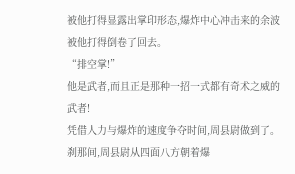被他打得显露出掌印形态,爆炸中心冲击来的余波被他打得倒卷了回去。
“排空掌!”
他是武者,而且正是那种一招一式都有奇术之威的武者!
凭借人力与爆炸的速度争夺时间,周县尉做到了。
刹那间,周县尉从四面八方朝着爆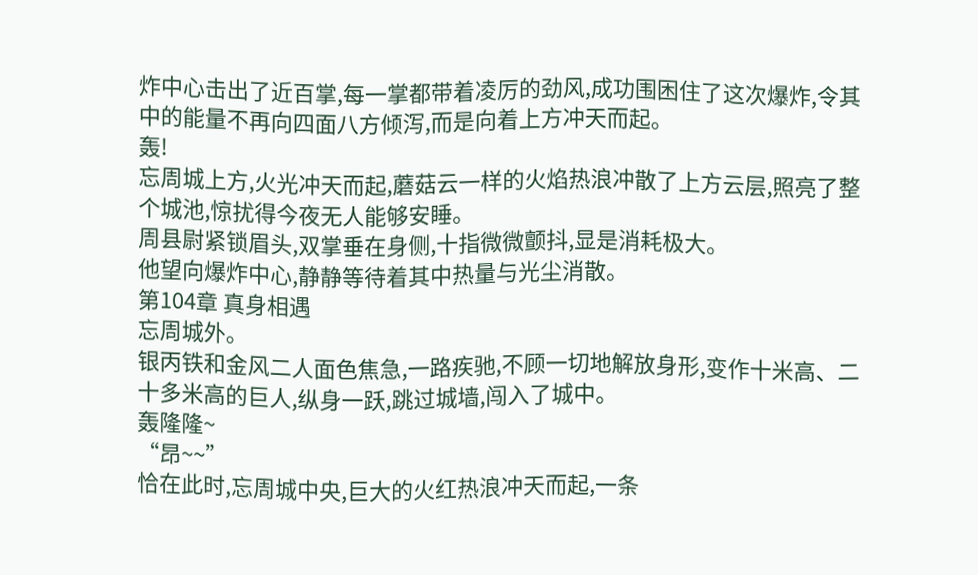炸中心击出了近百掌,每一掌都带着凌厉的劲风,成功围困住了这次爆炸,令其中的能量不再向四面八方倾泻,而是向着上方冲天而起。
轰!
忘周城上方,火光冲天而起,蘑菇云一样的火焰热浪冲散了上方云层,照亮了整个城池,惊扰得今夜无人能够安睡。
周县尉紧锁眉头,双掌垂在身侧,十指微微颤抖,显是消耗极大。
他望向爆炸中心,静静等待着其中热量与光尘消散。
第104章 真身相遇
忘周城外。
银丙铁和金风二人面色焦急,一路疾驰,不顾一切地解放身形,变作十米高、二十多米高的巨人,纵身一跃,跳过城墙,闯入了城中。
轰隆隆~
“昂~~”
恰在此时,忘周城中央,巨大的火红热浪冲天而起,一条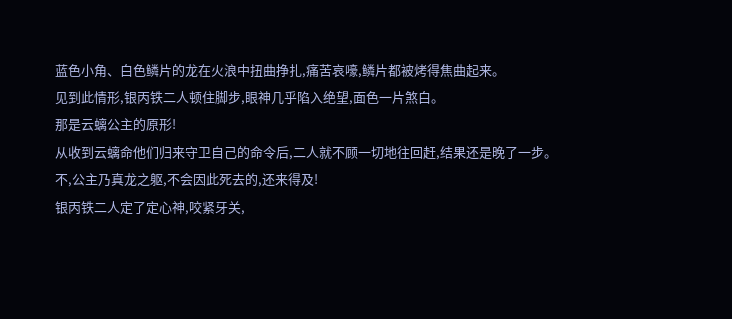蓝色小角、白色鳞片的龙在火浪中扭曲挣扎,痛苦哀嚎,鳞片都被烤得焦曲起来。
见到此情形,银丙铁二人顿住脚步,眼神几乎陷入绝望,面色一片煞白。
那是云螭公主的原形!
从收到云螭命他们归来守卫自己的命令后,二人就不顾一切地往回赶,结果还是晚了一步。
不,公主乃真龙之躯,不会因此死去的,还来得及!
银丙铁二人定了定心神,咬紧牙关,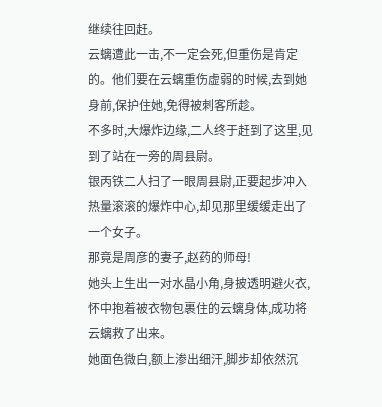继续往回赶。
云螭遭此一击,不一定会死,但重伤是肯定的。他们要在云螭重伤虚弱的时候,去到她身前,保护住她,免得被刺客所趁。
不多时,大爆炸边缘,二人终于赶到了这里,见到了站在一旁的周县尉。
银丙铁二人扫了一眼周县尉,正要起步冲入热量滚滚的爆炸中心,却见那里缓缓走出了一个女子。
那竟是周彦的妻子,赵药的师母!
她头上生出一对水晶小角,身披透明避火衣,怀中抱着被衣物包裹住的云螭身体,成功将云螭救了出来。
她面色微白,额上渗出细汗,脚步却依然沉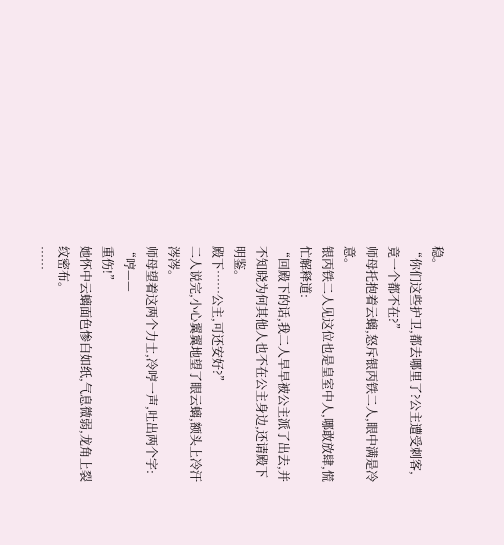稳。
“你们这些护卫,都去哪里了?公主遭受刺客,竟一个都不在?”
师母托抱着云螭,怒斥银丙铁二人,眼中满是冷意。
银丙铁二人见这位也是皇室中人,哪敢放肆,慌忙解释道:
“回殿下的话,我二人早早被公主派了出去,并不知晓为何其他人也不在公主身边,还请殿下明鉴。
殿下……公主,可还安好?”
二人说完,小心翼翼地望了眼云螭,额头上冷汗涔涔。
师母望着这两个力士,冷哼一声,吐出两个字:
“哼——
重伤!”
她怀中云螭面色惨白如纸,气息微弱,龙角上裂纹密布。
……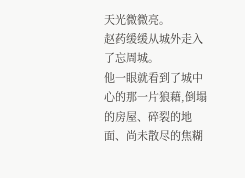天光微微亮。
赵药缓缓从城外走入了忘周城。
他一眼就看到了城中心的那一片狼藉,倒塌的房屋、碎裂的地面、尚未散尽的焦糊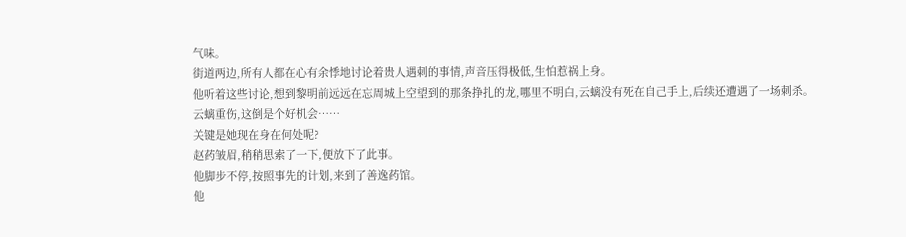气味。
街道两边,所有人都在心有余悸地讨论着贵人遇刺的事情,声音压得极低,生怕惹祸上身。
他听着这些讨论,想到黎明前远远在忘周城上空望到的那条挣扎的龙,哪里不明白,云螭没有死在自己手上,后续还遭遇了一场刺杀。
云螭重伤,这倒是个好机会……
关键是她现在身在何处呢?
赵药皱眉,稍稍思索了一下,便放下了此事。
他脚步不停,按照事先的计划,来到了善逸药馆。
他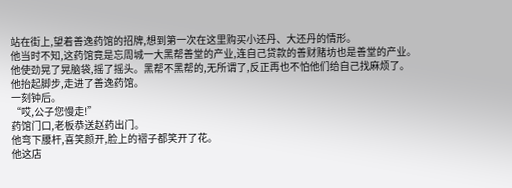站在街上,望着善逸药馆的招牌,想到第一次在这里购买小还丹、大还丹的情形。
他当时不知,这药馆竟是忘周城一大黑帮善堂的产业,连自己贷款的善财赌坊也是善堂的产业。
他使劲晃了晃脑袋,摇了摇头。黑帮不黑帮的,无所谓了,反正再也不怕他们给自己找麻烦了。
他抬起脚步,走进了善逸药馆。
一刻钟后。
“哎,公子您慢走!”
药馆门口,老板恭送赵药出门。
他弯下腰杆,喜笑颜开,脸上的褶子都笑开了花。
他这店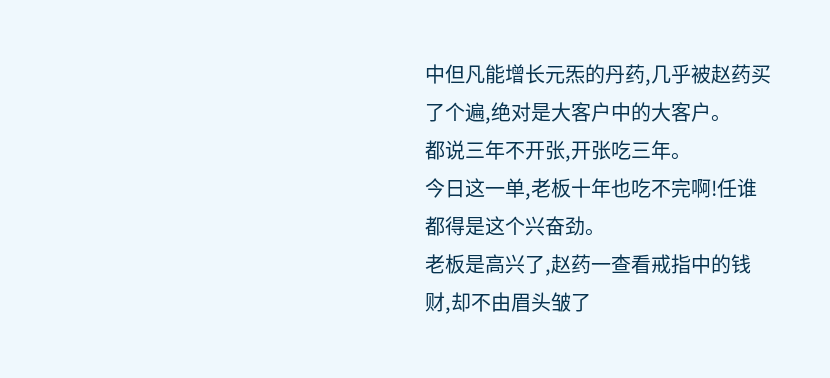中但凡能增长元炁的丹药,几乎被赵药买了个遍,绝对是大客户中的大客户。
都说三年不开张,开张吃三年。
今日这一单,老板十年也吃不完啊!任谁都得是这个兴奋劲。
老板是高兴了,赵药一查看戒指中的钱财,却不由眉头皱了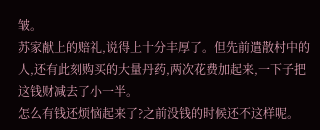皱。
苏家献上的赔礼,说得上十分丰厚了。但先前遣散村中的人,还有此刻购买的大量丹药,两次花费加起来,一下子把这钱财减去了小一半。
怎么有钱还烦恼起来了?之前没钱的时候还不这样呢。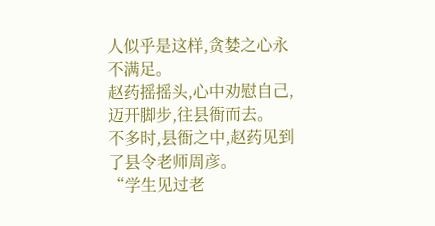人似乎是这样,贪婪之心永不满足。
赵药摇摇头,心中劝慰自己,迈开脚步,往县衙而去。
不多时,县衙之中,赵药见到了县令老师周彦。
“学生见过老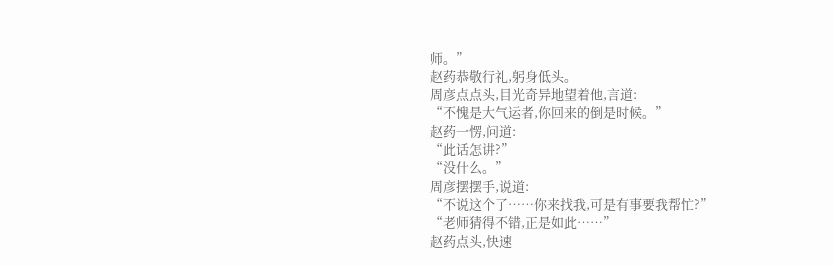师。”
赵药恭敬行礼,躬身低头。
周彦点点头,目光奇异地望着他,言道:
“不愧是大气运者,你回来的倒是时候。”
赵药一愣,问道:
“此话怎讲?”
“没什么。”
周彦摆摆手,说道:
“不说这个了……你来找我,可是有事要我帮忙?”
“老师猜得不错,正是如此……”
赵药点头,快速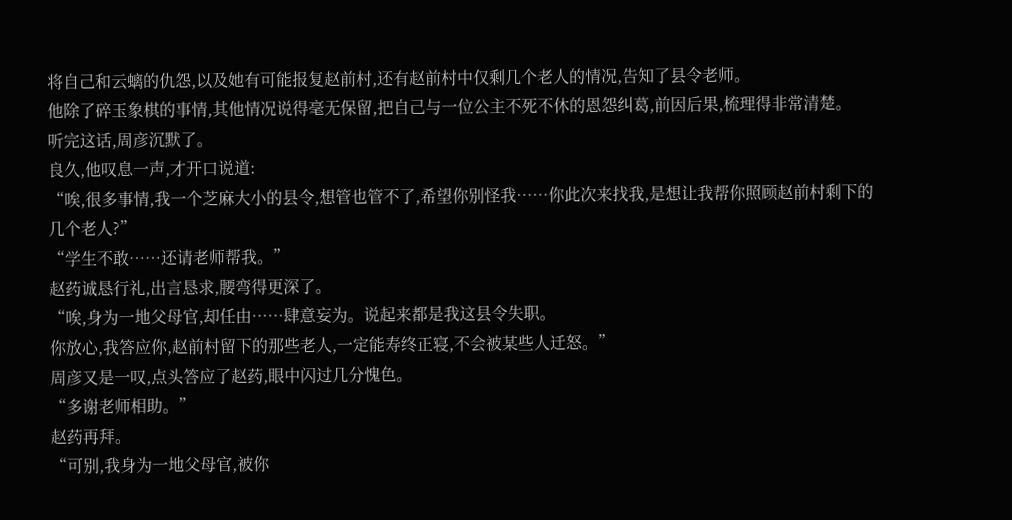将自己和云螭的仇怨,以及她有可能报复赵前村,还有赵前村中仅剩几个老人的情况,告知了县令老师。
他除了碎玉象棋的事情,其他情况说得毫无保留,把自己与一位公主不死不休的恩怨纠葛,前因后果,梳理得非常清楚。
听完这话,周彦沉默了。
良久,他叹息一声,才开口说道:
“唉,很多事情,我一个芝麻大小的县令,想管也管不了,希望你别怪我……你此次来找我,是想让我帮你照顾赵前村剩下的几个老人?”
“学生不敢……还请老师帮我。”
赵药诚恳行礼,出言恳求,腰弯得更深了。
“唉,身为一地父母官,却任由……肆意妄为。说起来都是我这县令失职。
你放心,我答应你,赵前村留下的那些老人,一定能寿终正寝,不会被某些人迁怒。”
周彦又是一叹,点头答应了赵药,眼中闪过几分愧色。
“多谢老师相助。”
赵药再拜。
“可别,我身为一地父母官,被你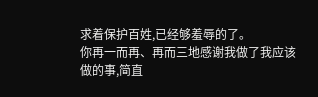求着保护百姓,已经够羞辱的了。
你再一而再、再而三地感谢我做了我应该做的事,简直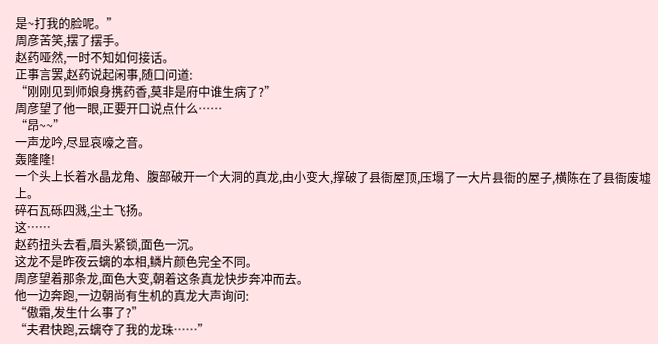是~打我的脸呢。”
周彦苦笑,摆了摆手。
赵药哑然,一时不知如何接话。
正事言罢,赵药说起闲事,随口问道:
“刚刚见到师娘身携药香,莫非是府中谁生病了?”
周彦望了他一眼,正要开口说点什么……
“昂~~”
一声龙吟,尽显哀嚎之音。
轰隆隆!
一个头上长着水晶龙角、腹部破开一个大洞的真龙,由小变大,撑破了县衙屋顶,压塌了一大片县衙的屋子,横陈在了县衙废墟上。
碎石瓦砾四溅,尘土飞扬。
这……
赵药扭头去看,眉头紧锁,面色一沉。
这龙不是昨夜云螭的本相,鳞片颜色完全不同。
周彦望着那条龙,面色大变,朝着这条真龙快步奔冲而去。
他一边奔跑,一边朝尚有生机的真龙大声询问:
“傲霜,发生什么事了?”
“夫君快跑,云螭夺了我的龙珠……”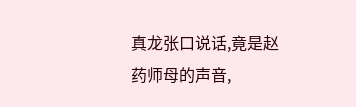真龙张口说话,竟是赵药师母的声音,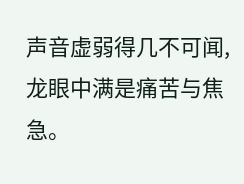声音虚弱得几不可闻,龙眼中满是痛苦与焦急。